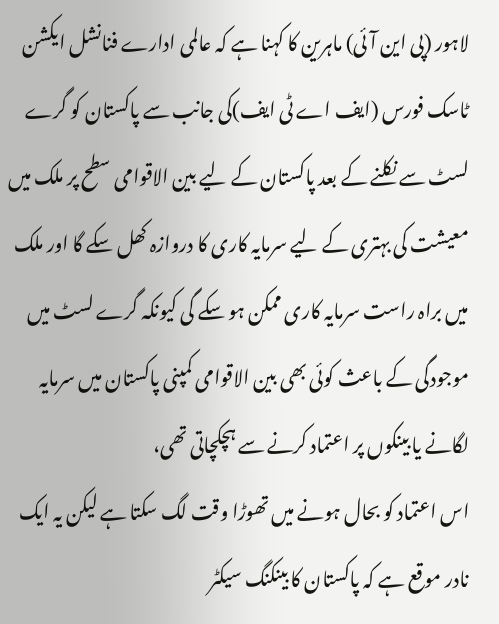لاہور (پی این آئی) ماہرین کا کہنا ہے کہ عالمی ادارے فنانشل ایکشن ٹاسک فورس (ایف اے ٹی ایف)کی جانب سے پاکستان کو گرے لسٹ سے نکلنے کے بعد پاکستان کے لیے بین الاقوامی سطح پر ملک میں معیشت کی بہتری کے لیے سرمایہ کاری کا دروازہ کھل سکے گا اور ملک میں براہ راست سرمایہ کاری ممکن ہو سکے گی کیونکہ گرے لسٹ میں موجودگی کے باعث کوئی بھی بین الاقوامی کمپنی پاکستان میں سرمایہ لگانے یا بینکوں پر اعتماد کرنے سے ہچکچاتی تھی،
اس اعتماد کو بحال ہونے میں تھوڑا وقت لگ سکتا ہے لیکن یہ ایک نادر موقع ہے کہ پاکستان کا بینکنگ سیکٹر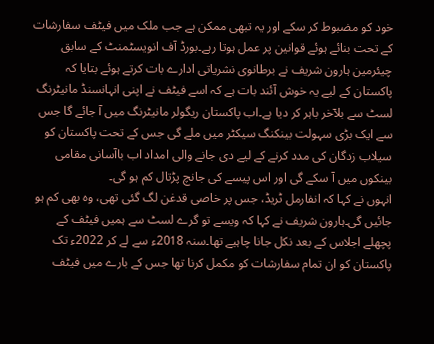خود کو مضبوط کر سکے اور یہ تبھی ممکن ہے جب ملک میں فیٹف سفارشات کے تحت بنائے ہوئے قوانین پر عمل ہوتا رہے۔بورڈ آف انویسٹمنٹ کے سابق چیئرمین ہارون شریف نے برطانوی نشریاتی ادارے بات کرتے ہوئے بتایا کہ پاکستان کے لیے یہ خوش آئند بات ہے کہ اسے فیٹف نے اپنی انہانسنڈ مانیٹرنگ لسٹ سے بلآخر باہر کر دیا ہے۔اب پاکستان ریگولر مانیٹرنگ میں آ جائے گا جس سے ایک بڑی سہولت بینکنگ سیکٹر میں ملے گی جس کے تحت پاکستان کو سیلاب زدگان کی مدد کرنے کے لیے دی جانے والی امداد اب باآسانی مقامی بینکوں میں آ سکے گی اور اس پیسے کی جانچ پڑتال کم ہو گی۔
انہوں نے کہا کہ انفارمل ٹریڈ، جس پر خاصی قدغن لگ گئی تھی، وہ بھی کم ہو جائیں گی۔ہارون شریف نے کہا کہ ویسے تو گرے لسٹ سے ہمیں فیٹف کے پچھلے اجلاس کے بعد نکل جانا چاہیے تھا۔سنہ 2018ء سے لے کر 2022ء تک پاکستان کو ان تمام سفارشات کو مکمل کرنا تھا جس کے بارے میں فیٹف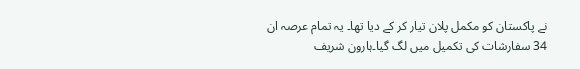نے پاکستان کو مکمل پلان تیار کر کے دیا تھا۔ یہ تمام عرصہ ان 34 سفارشات کی تکمیل میں لگ گیا۔ہارون شریف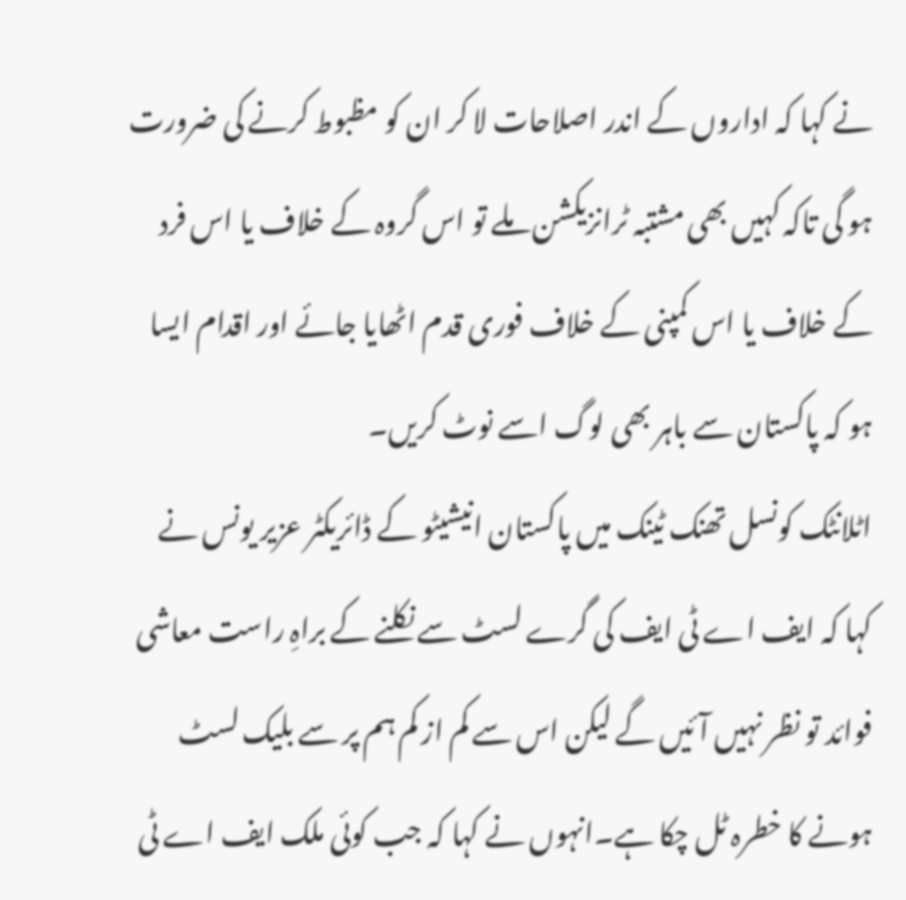نے کہا کہ اداروں کے اندر اصلاحات لا کر ان کو مظبوط کرنے کی ضرورت ہو گی تاکہ کہیں بھی مشتبہ ٹرانزیکشن ملے تو اس گروہ کے خلاف یا اس فرد کے خلاف یا اس کمپنی کے خلاف فوری قدم اٹھایا جائے اور اقدام ایسا ہو کہ پاکستان سے باہر بھی لوگ اسے نوٹ کریں۔
اٹلانٹک کونسل تھنک ٹینک میں پاکستان انیشیٹو کے ڈائریکٹر عزیر یونس نے کہا کہ ایف اے ٹی ایف کی گرے لسٹ سے نکلنے کے براہِ راست معاشی فوائد تو نظر نہیں آئیں گے لیکن اس سے کم از کم ہم پر سے بلیک لسٹ ہونے کا خطرہ ٹل چکا ہے۔انہوں نے کہا کہ جب کوئی ملک ایف اے ٹی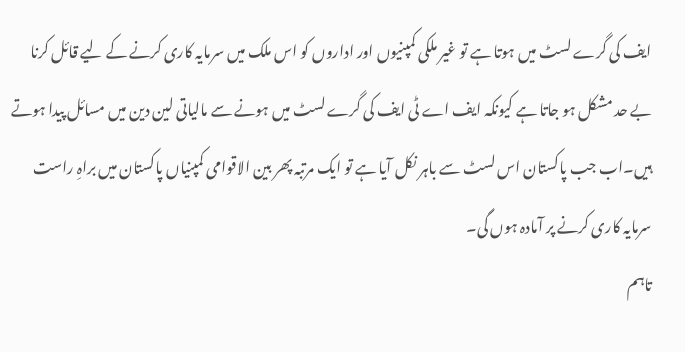ایف کی گرے لسٹ میں ہوتا ہے تو غیر ملکی کمپنیوں اور اداروں کو اس ملک میں سرمایہ کاری کرنے کے لیے قائل کرنا بے حد مشکل ہو جاتا ہے کیونکہ ایف اے ٹی ایف کی گرے لسٹ میں ہونے سے مالیاتی لین دین میں مسائل پیدا ہوتے ہیں۔اب جب پاکستان اس لسٹ سے باہر نکل آیا ہے تو ایک مرتبہ پھر بین الاقوامی کمپنیاں پاکستان میں براہِ راست سرمایہ کاری کرنے پر آمادہ ہوں گی۔
تاہم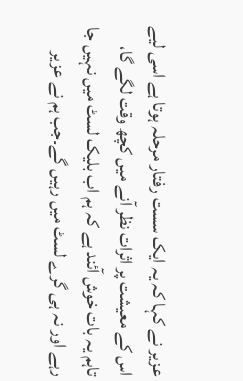عزیر نے کہا کہ یہ ایک سست رفتار مرحلہ ہوتا ہے اسی لیے اس کے معیشت پر اثرات نظر آنے میں کچھ وقت لگے گا، تاہم یہ بات خوش آئند ہے کہ ہم اب بلیک لسٹ میں نہیں جا رہے اور نہ ہی گرے لسٹ میں رہیں گے۔جب ہم نے عزیر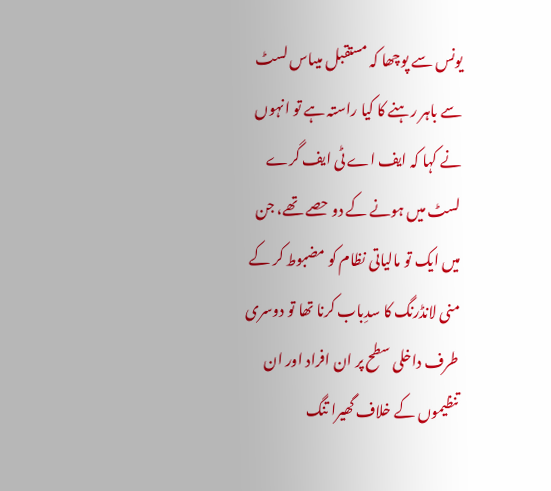یونس سے پوچھا کہ مستقبل میںاس لسٹ سے باہر رہنے کا کیا راستہ ہے تو انہوں نے کہا کہ ایف اے ٹی ایف گرے لسٹ میں ہونے کے دو حصے تھے، جن میں ایک تو مالیاتی نظام کو مضبوط کر کے منی لانڈرنگ کا سدِباب کرنا تھا تو دوسری طرف داخلی سطح پر ان افراد اور ان تنظیموں کے خلاف گھیرا تنگ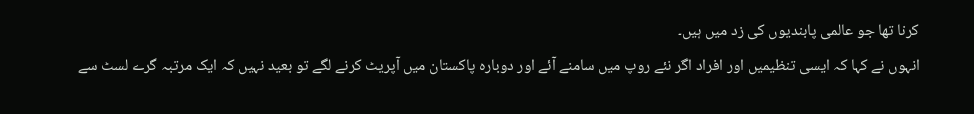کرنا تھا جو عالمی پابندیوں کی زد میں ہیں۔
انہوں نے کہا کہ ایسی تنظیمیں اور افراد اگر نئے روپ میں سامنے آئے اور دوبارہ پاکستان میں آپریٹ کرنے لگے تو بعید نہیں کہ ایک مرتبہ گرے لسٹ سے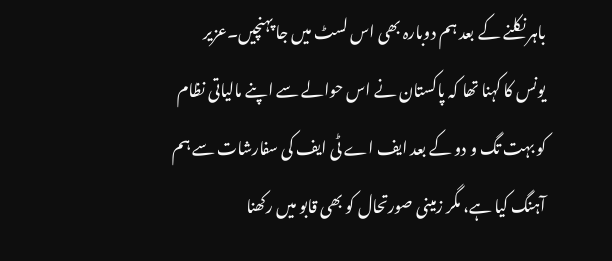باہر نکلنے کے بعد ہم دوبارہ بھی اس لسٹ میں جا پہنچیں۔عزیر یونس کا کہنا تھا کہ پاکستان نے اس حوالے سے اپنے مالیاتی نظام کو بہت تگ و دو کے بعد ایف اے ٹی ایف کی سفارشات سے ہم آہنگ کیا ہے، مگر زمینی صورتحال کو بھی قابو میں رکھنا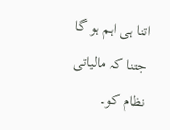اتنا ہی اہم ہو گا جتنا کہ مالیاتی نظام کو۔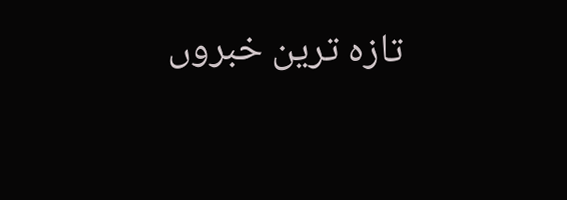تازہ ترین خبروں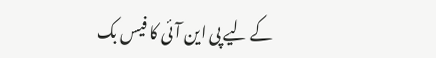کے لیے پی این آئی کا فیس بک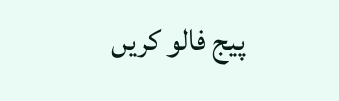پیج فالو کریں